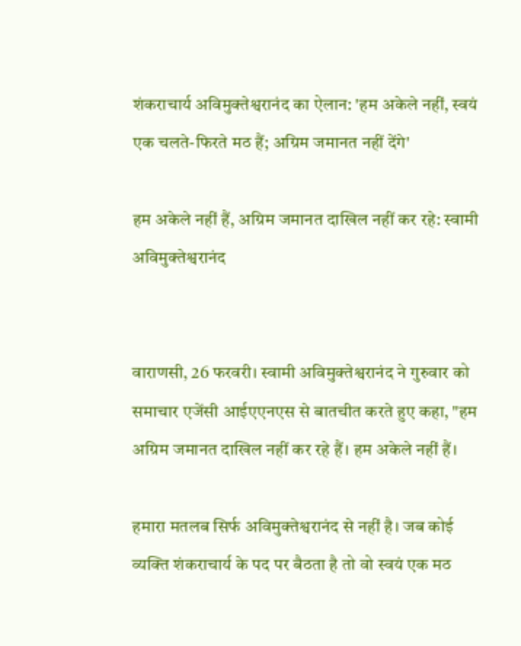शंकराचार्य अविमुक्तेश्वरानंद का ऐलान: 'हम अकेले नहीं, स्वयं एक चलते-फिरते मठ हैं; अग्रिम जमानत नहीं देंगे'

हम अकेले नहीं हैं, अग्रिम जमानत दाखिल नहीं कर रहे: स्वामी अविमुक्तेश्वरानंद


वाराणसी, 26 फरवरी। स्वामी अविमुक्तेश्वरानंद ने गुरुवार को समाचार एजेंसी आईएएनएस से बातचीत करते हुए कहा, "हम अग्रिम जमानत दाखिल नहीं कर रहे हैं। हम अकेले नहीं हैं।

हमारा मतलब सिर्फ अविमुक्तेश्वरानंद से नहीं है। जब कोई व्यक्ति शंकराचार्य के पद पर बैठता है तो वो स्वयं एक मठ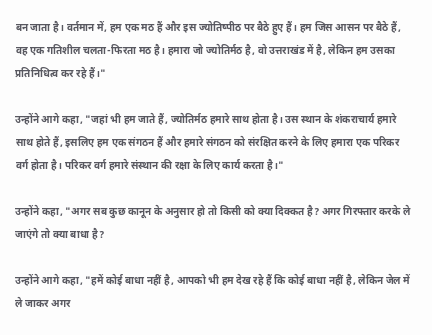बन जाता है। वर्तमान में, हम एक मठ हैं और इस ज्योतिष्पीठ पर बैठे हुए हैं। हम जिस आसन पर बैठे हैं, वह एक गतिशील चलता-फिरता मठ है। हमारा जो ज्योतिर्मठ है, वो उत्तराखंड में है, लेकिन हम उसका प्रतिनिधित्व कर रहे हैं।"

उन्होंने आगे कहा, "जहां भी हम जाते हैं, ज्योतिर्मठ हमारे साथ होता है। उस स्थान के शंकराचार्य हमारे साथ होते हैं, इसलिए हम एक संगठन हैं और हमारे संगठन को संरक्षित करने के लिए हमारा एक परिकर वर्ग होता है। परिकर वर्ग हमारे संस्थान की रक्षा के लिए कार्य करता है।"

उन्होंने कहा, "अगर सब कुछ कानून के अनुसार हो तो किसी को क्या दिक्कत है? अगर गिरफ्तार करके ले जाएंगे तो क्या बाधा है?

उन्होंने आगे कहा, "हमें कोई बाधा नहीं है, आपको भी हम देख रहे हैं कि कोई बाधा नहीं है, लेकिन जेल में ले जाकर अगर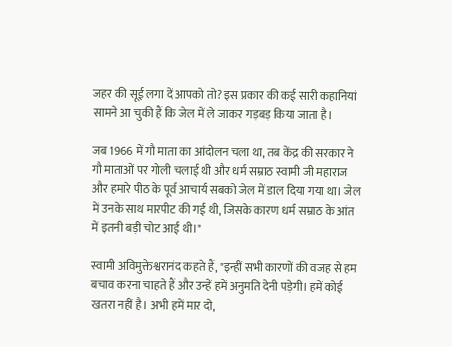जहर की सूई लगा दें आपको तो? इस प्रकार की कई सारी कहानियां सामने आ चुकी हैं कि जेल में ले जाकर गड़बड़ किया जाता है।

जब 1966 में गौ माता का आंदोलन चला था, तब केंद्र की सरकार ने गौ माताओं पर गोली चलाई थी और धर्म सम्राठ स्वामी जी महाराज और हमारे पीठ के पूर्व आचार्य सबको जेल में डाल दिया गया था। जेल में उनके साथ मारपीट की गई थी, जिसके कारण धर्म सम्राठ के आंत में इतनी बड़ी चोट आई थी।"

स्वामी अविमुक्तेश्वरानंद कहते हैं, "इन्हीं सभी कारणों की वजह से हम बचाव करना चाहते हैं और उन्हें हमें अनुमति देनी पड़ेगी। हमें कोई खतरा नहीं है। अभी हमें मार दो,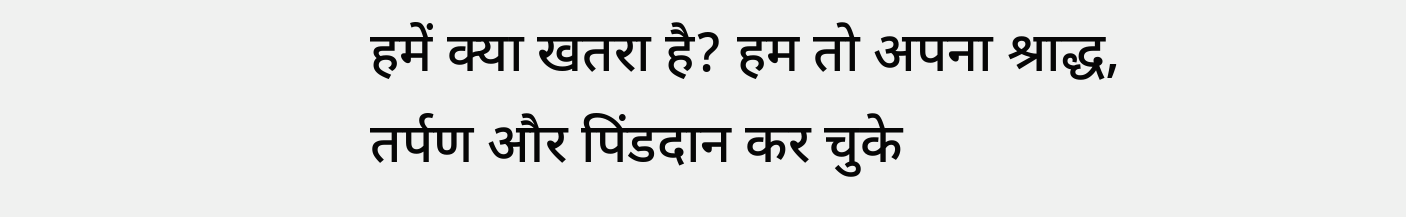हमें क्या खतरा है? हम तो अपना श्राद्ध, तर्पण और पिंडदान कर चुके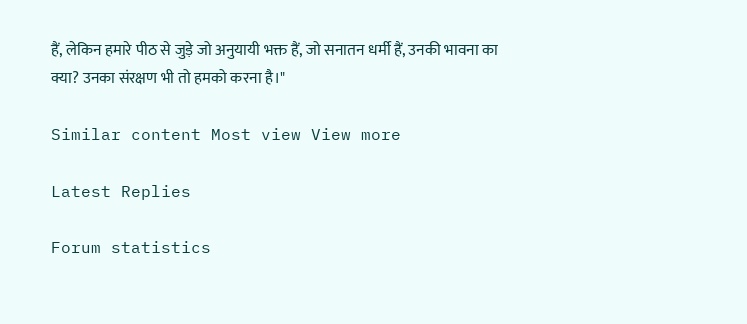हैं, लेकिन हमारे पीठ से जुड़े जो अनुयायी भक्त हैं, जो सनातन धर्मी हैं, उनकी भावना का क्या? उनका संरक्षण भी तो हमको करना है।"

Similar content Most view View more

Latest Replies

Forum statistics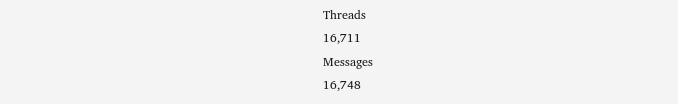Threads
16,711
Messages
16,748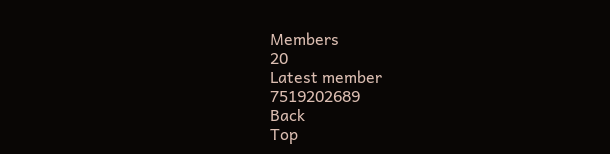Members
20
Latest member
7519202689
Back
Top